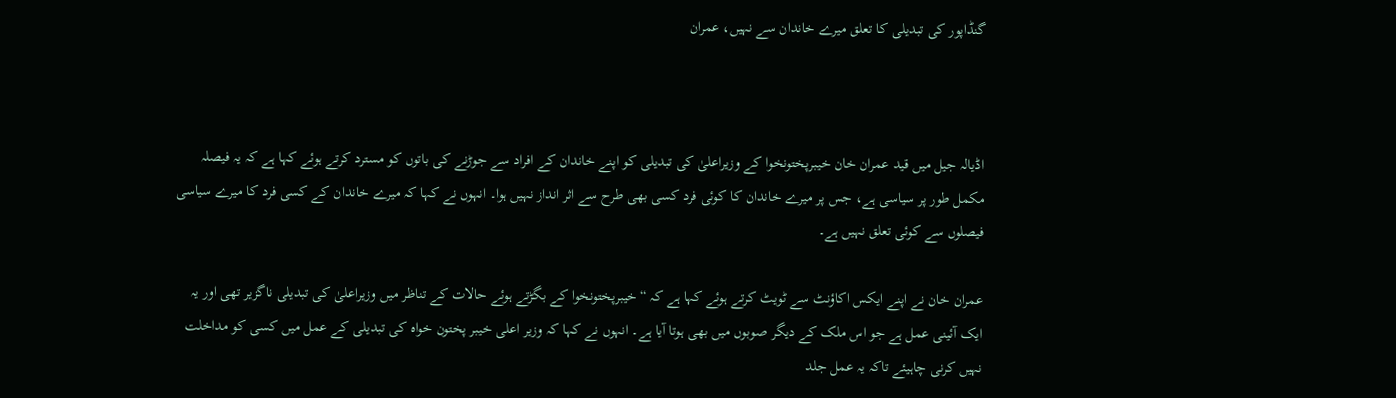گنڈاپور کی تبدیلی کا تعلق میرے خاندان سے نہیں، عمران



اڈیالہ جیل میں قید عمران خان خیبرپختونخوا کے وزیراعلیٰ کی تبدیلی کو اپنے خاندان کے افراد سے جوڑنے کی باتوں کو مسترد کرتے ہوئے کہا ہے کہ یہ فیصلہ مکمل طور پر سیاسی ہے، جس پر میرے خاندان کا کوئی فرد کسی بھی طرح سے اثر انداز نہیں ہوا۔ انہوں نے کہا کہ میرے خاندان کے کسی فرد کا میرے سیاسی فیصلوں سے کوئی تعلق نہیں ہے۔

عمران خان نے اپنے ایکس اکاؤنٹ سے ٹویٹ کرتے ہوئے کہا ہے کہ “خیبرپختونخوا کے بگڑتے ہوئے حالات کے تناظر میں وزیراعلیٰ کی تبدیلی ناگزیر تھی اور یہ ایک آئینی عمل ہے جو اس ملک کے دیگر صوبوں میں بھی ہوتا آیا ہے۔ انہوں نے کہا کہ وزیر اعلی خیبر پختون خواہ کی تبدیلی کے عمل میں کسی کو مداخلت نہیں کرنی چاہیئے تاکہ یہ عمل جلد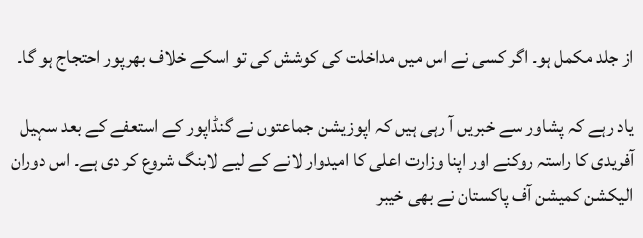از جلد مکمل ہو۔ اگر کسی نے اس میں مداخلت کی کوشش کی تو اسکے خلاف بھرپور احتجاج ہو گا۔

یاد رہے کہ پشاور سے خبریں آ رہی ہیں کہ اپوزیشن جماعتوں نے گنڈاپور کے استعفے کے بعد سہیل آفریدی کا راستہ روکنے اور اپنا وزارت اعلی کا امیدوار لانے کے لیے لابنگ شروع کر دی ہے۔ اس دوران الیکشن کمیشن آف پاکستان نے بھی خیبر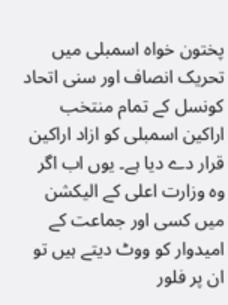پختون خواہ اسمبلی میں تحریک انصاف اور سنی اتحاد کونسل کے تمام منتخب اراکین اسمبلی کو ازاد اراکین قرار دے دیا ہے۔ یوں اب اگر وہ وزارت اعلی کے الیکشن میں کسی اور جماعت کے امیدوار کو ووٹ دیتے ہیں تو ان پر فلور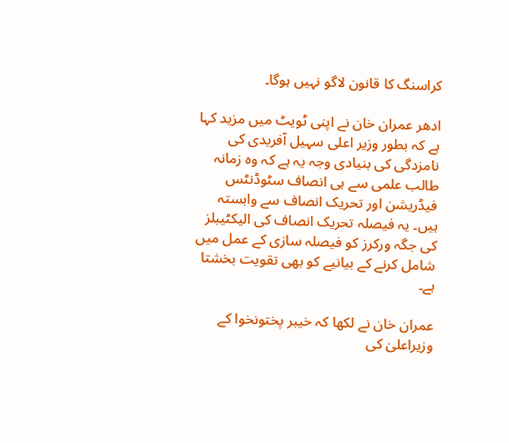کراسنگ کا قانون لاگو نہیں ہوگا۔

ادھر عمران خان نے اپنی ٹویٹ میں مزید کہا ہے کہ بطور وزیر اعلی سہیل آفریدی کی نامزدگی کی بنیادی وجہ یہ ہے کہ وہ زمانہ طالب علمی سے ہی انصاف سٹوڈنٹس فیڈریشن اور تحریک انصاف سے وابستہ ہیں۔ یہ فیصلہ تحریک انصاف کی الیکٹیبلز کی جگہ ورکرز کو فیصلہ سازی کے عمل میں شامل کرنے کے بیانیے کو بھی تقویت بخشتا ہے۔

عمران خان نے لکھا کہ خیبر پختونخوا کے وزیراعلیٰ کی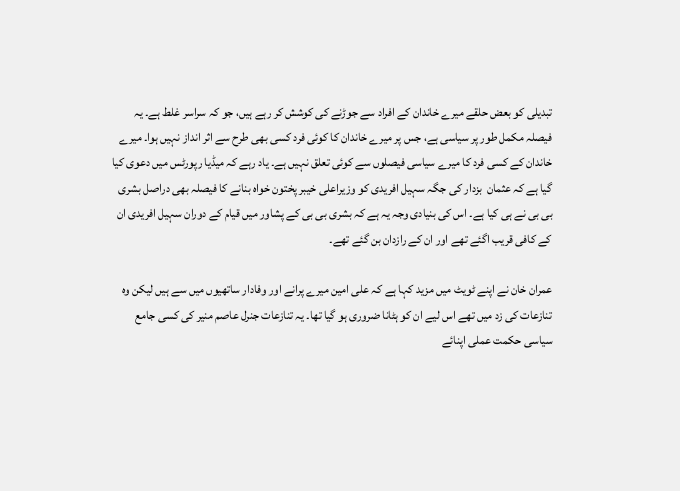تبدیلی کو بعض حلقے میرے خاندان کے افراد سے جوڑنے کی کوشش کر رہے ہیں، جو کہ سراسر غلط ہے۔ یہ فیصلہ مکمل طور پر سیاسی ہے، جس پر میرے خاندان کا کوئی فرد کسی بھی طرح سے اثر انداز نہیں ہوا۔ میرے خاندان کے کسی فرد کا میرے سیاسی فیصلوں سے کوئی تعلق نہیں ہے۔ یاد رہے کہ میڈیا رپورٹس میں دعوی کیا گیا ہے کہ عثمان  بزدار کی جگہ سہیل افریدی کو وزیراعلی خیبر پختون خواہ بنانے کا فیصلہ بھی دراصل بشری بی بی نے ہی کیا ہے۔ اس کی بنیادی وجہ یہ ہے کہ بشری بی بی کے پشاور میں قیام کے دوران سہیل افریدی ان کے کافی قریب اگئے تھے اور ان کے رازدان بن گئے تھے۔

عمران خان نے اپنے ٹویٹ میں مزید کہا ہے کہ علی امین میرے پرانے اور وفادار ساتھیوں میں سے ہیں لیکن وہ تنازعات کی زد میں تھے اس لیے ان کو ہٹانا ضروری ہو گیا تھا۔ یہ تنازعات جنرل عاصم منیر کی کسی جامع سیاسی حکمت عملی اپنائے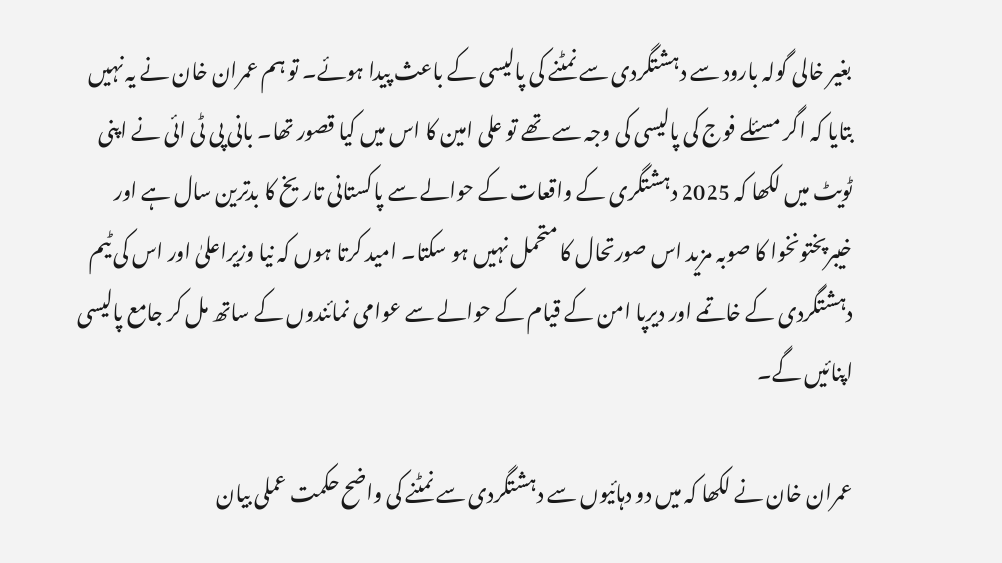بغیر خالی گولہ بارود سے دہشتگردی سے نمٹنے کی پالیسی کے باعث پیدا ہوئے۔ تو ہم عمران خان نے یہ نہیں بتایا کہ اگر مسئلے فوج کی پالیسی کی وجہ سے تھے تو علی امین کا اس میں کیا قصور تھا۔ بانی پی ٹی ائی نے اپنی ٹویٹ میں لکھا کہ 2025 دہشتگری کے واقعات کے حوالے سے پاکستانی تاریخ کا بدترین سال ہے اور خیبرپختونخوا کا صوبہ مزید اس صورتحال کا متحمل نہیں ہو سکتا۔ امید کرتا ہوں کہ نیا وزیراعلیٰ اور اس کی ٹیم دہشتگردی کے خاتمے اور دیرپا امن کے قیام کے حوالے سے عوامی نمائندوں کے ساتھ مل کر جامع پالیسی اپنائیں گے۔

عمران خان نے لکھا کہ میں دو دہائیوں سے دہشتگردی سے نمٹنے کی واضح حکمت عملی بیان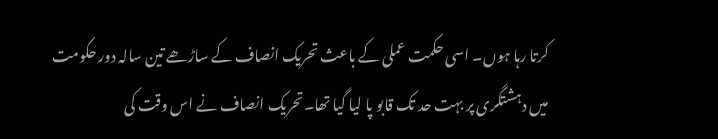کرتا رہا ہوں۔ اسی حکمت عملی کے باعث تحریک انصاف کے ساڑھے تین سالہ دور حکومت میں دہشتگری پر بہت حد تک قابو پا لیا گیا تھا۔تحریک انصاف نے اس وقت کی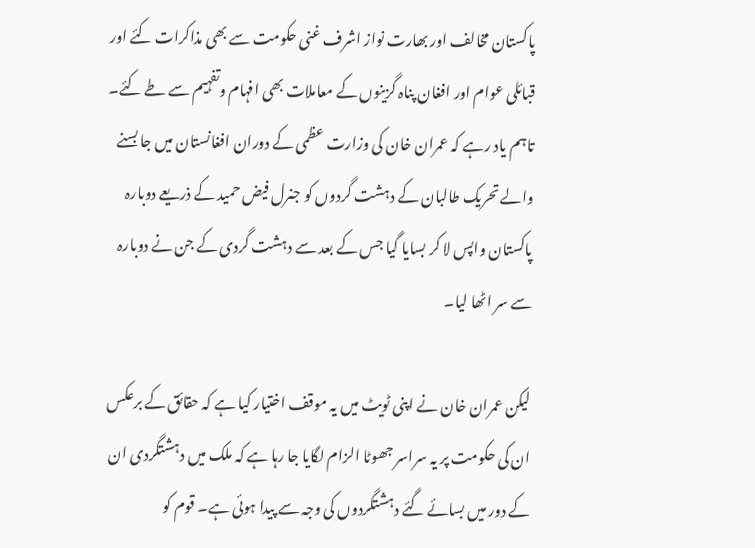پاکستان مخالف اور بھارت نواز اشرف غنی حکومت سے بھی مذاکرات کئے اور قبائلی عوام اور افغان پناہ گزینوں کے معاملات بھی افہام وتفہیم سے طے کئے۔ تاہم یاد رہے کہ عمران خان کی وزارت عظمی کے دوران افغانستان میں جا بسنے والے تحریک طالبان کے دہشت گردوں کو جنرل فیض حمید کے ذریعے دوبارہ پاکستان واپس لا کر بسایا گیا جس کے بعد سے دہشت گردی کے جن نے دوبارہ سے سر اٹھا لیا۔

لیکن عمران خان نے اپنی ٹویٹ میں یہ موقف اختیار کیا ہے کہ حقائق کے برعکس ان کی حکومت پر یہ سراسر جھوٹا الزام لگایا جا رہا ہے کہ ملک میں دہشتگردی ان کے دور میں بسائے گئے دہشتگردوں کی وجہ سے پیدا ہوئی ہے۔ قوم کو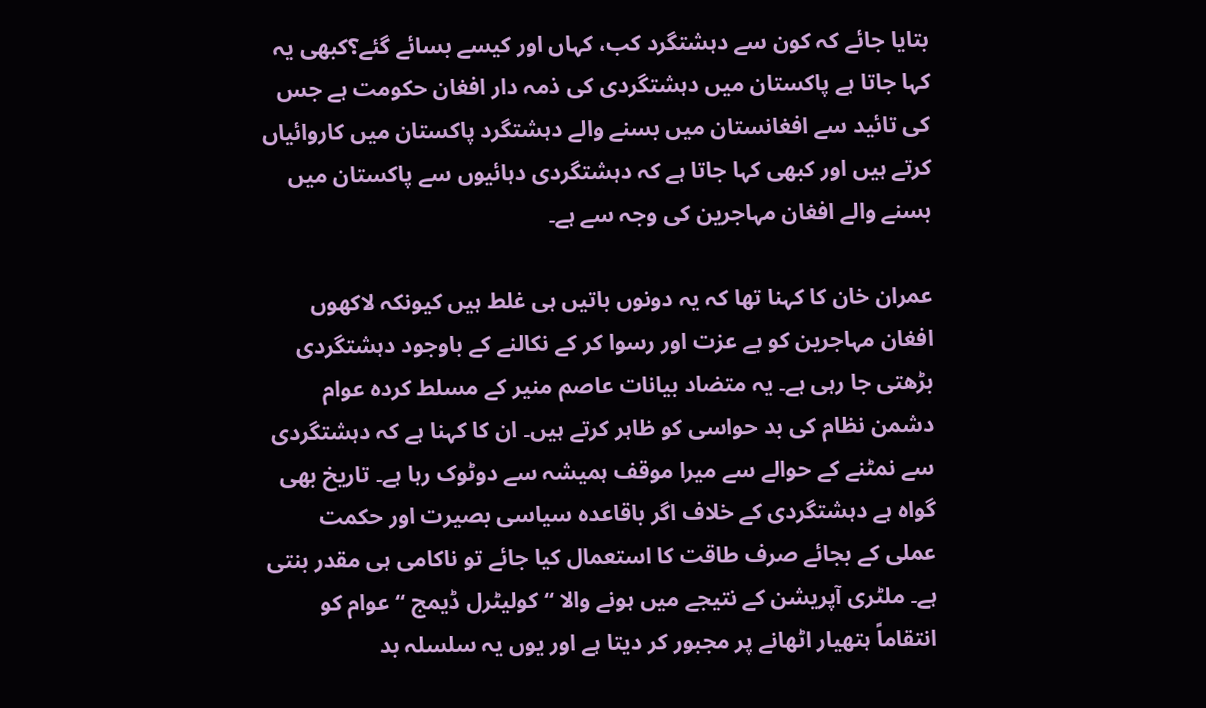بتایا جائے کہ کون سے دہشتگرد کب، کہاں اور کیسے بسائے گئے؟کبھی یہ کہا جاتا ہے پاکستان میں دہشتگردی کی ذمہ دار افغان حکومت ہے جس کی تائید سے افغانستان میں بسنے والے دہشتگرد پاکستان میں کاروائیاں کرتے ہیں اور کبھی کہا جاتا ہے کہ دہشتگردی دہائیوں سے پاکستان میں بسنے والے افغان مہاجرین کی وجہ سے ہے۔

عمران خان کا کہنا تھا کہ یہ دونوں باتیں ہی غلط ہیں کیونکہ لاکھوں افغان مہاجرین کو بے عزت اور رسوا کر کے نکالنے کے باوجود دہشتگردی بڑھتی جا رہی ہے۔ یہ متضاد بیانات عاصم منیر کے مسلط کردہ عوام دشمن نظام کی بد حواسی کو ظاہر کرتے ہیں۔ ان کا کہنا ہے کہ دہشتگردی سے نمٹنے کے حوالے سے میرا موقف ہمیشہ سے دوٹوک رہا ہے۔ تاریخ بھی گواہ ہے دہشتگردی کے خلاف اگر باقاعدہ سیاسی بصیرت اور حکمت عملی کے بجائے صرف طاقت کا استعمال کیا جائے تو ناکامی ہی مقدر بنتی ہے۔ ملٹری آپریشن کے نتیجے میں ہونے والا “کولیٹرل ڈیمج “ عوام کو انتقاماً ہتھیار اٹھانے پر مجبور کر دیتا ہے اور یوں یہ سلسلہ بد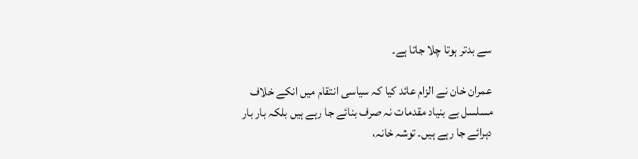سے بدتر ہوتا چلا جاتا ہے۔

عمران خان نے الزام عائد کیا کہ سیاسی انتقام میں انکے خلاف مسلسل بے بنیاد مقدمات نہ صرف بنائے جا رہے ہیں بلکہ بار بار دہرائے جا رہے ہیں۔ توشہ خانہ،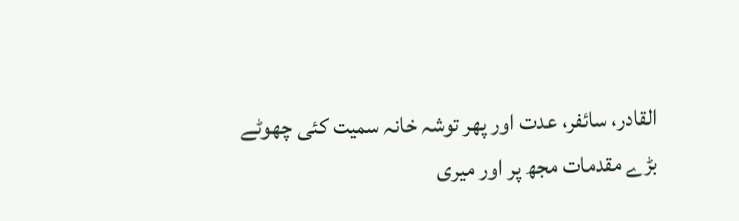القادر، سائفر، عدت اور پھر توشہ خانہ سمیت کئی چھوٹے بڑے مقدمات مجھ پر اور میری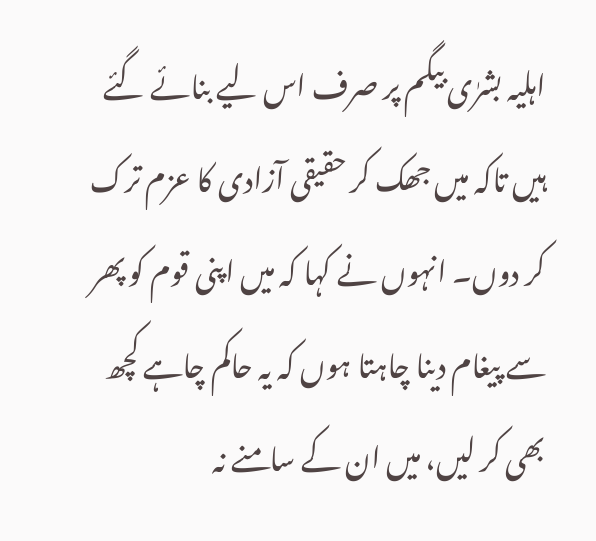اہلیہ بشرٰی بیگم پر صرف اس لیے بنائے گئے ہیں تاکہ میں جھک کر حقیقی آزادی کا عزم ترک کر دوں۔ انہوں نے کہا کہ میں اپنی قوم کو پھر سے پیغام دینا چاہتا ہوں کہ یہ حاکم چاہے کچھ بھی کر لیں، میں ان کے سامنے نہ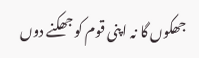جھکوں گا نہ اپنی قوم کو جھکنے دوں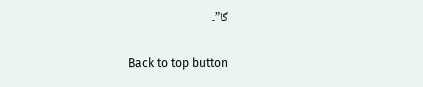گا”۔

Back to top button